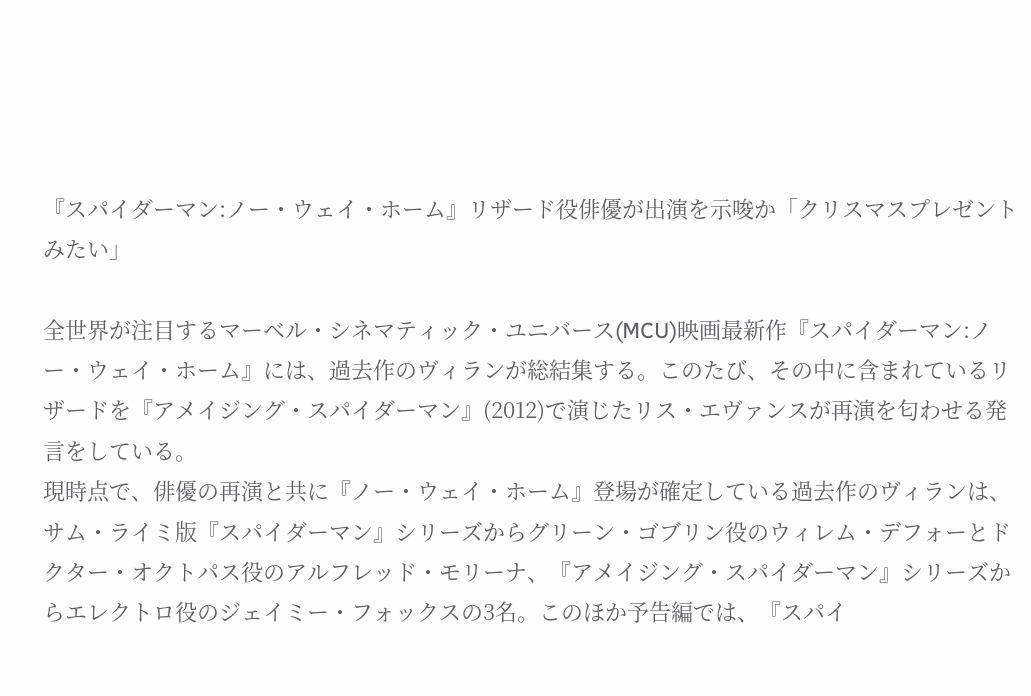『スパイダーマン:ノー・ウェイ・ホーム』リザード役俳優が出演を示唆か「クリスマスプレゼントみたい」

全世界が注目するマーベル・シネマティック・ユニバース(MCU)映画最新作『スパイダーマン:ノー・ウェイ・ホーム』には、過去作のヴィランが総結集する。このたび、その中に含まれているリザードを『アメイジング・スパイダーマン』(2012)で演じたリス・エヴァンスが再演を匂わせる発言をしている。
現時点で、俳優の再演と共に『ノー・ウェイ・ホーム』登場が確定している過去作のヴィランは、サム・ライミ版『スパイダーマン』シリーズからグリーン・ゴブリン役のウィレム・デフォーとドクター・オクトパス役のアルフレッド・モリーナ、『アメイジング・スパイダーマン』シリーズからエレクトロ役のジェイミー・フォックスの3名。このほか予告編では、『スパイ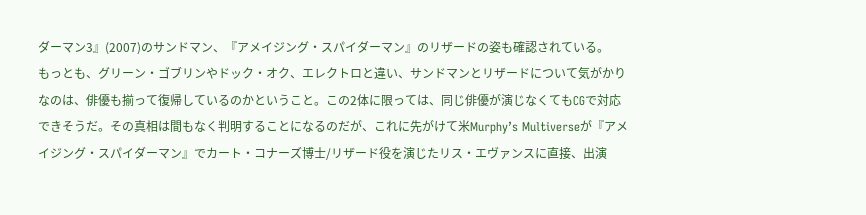ダーマン3』(2007)のサンドマン、『アメイジング・スパイダーマン』のリザードの姿も確認されている。
もっとも、グリーン・ゴブリンやドック・オク、エレクトロと違い、サンドマンとリザードについて気がかりなのは、俳優も揃って復帰しているのかということ。この2体に限っては、同じ俳優が演じなくてもCGで対応できそうだ。その真相は間もなく判明することになるのだが、これに先がけて米Murphy’s Multiverseが『アメイジング・スパイダーマン』でカート・コナーズ博士/リザード役を演じたリス・エヴァンスに直接、出演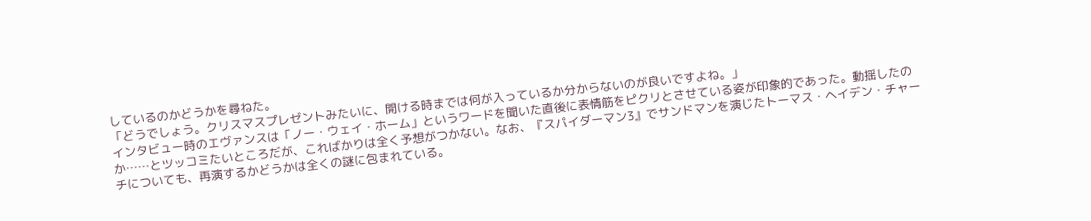しているのかどうかを尋ねた。
「どうでしょう。クリスマスプレゼントみたいに、開ける時までは何が入っているか分からないのが良いですよね。」
インタビュー時のエヴァンスは「ノー・ウェイ・ホーム」というワードを聞いた直後に表情筋をピクリとさせている姿が印象的であった。動揺したのか……とツッコミたいところだが、こればかりは全く予想がつかない。なお、『スパイダーマン3』でサンドマンを演じたトーマス・ヘイデン・チャーチについても、再演するかどうかは全くの謎に包まれている。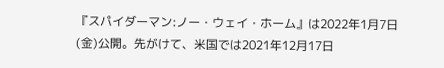『スパイダーマン:ノー・ウェイ・ホーム』は2022年1月7日(金)公開。先がけて、米国では2021年12月17日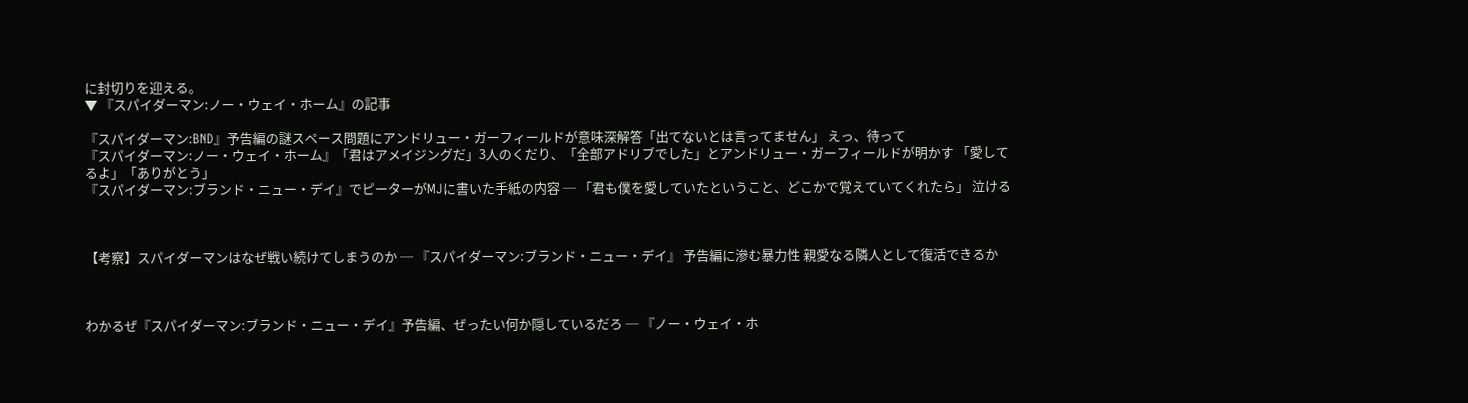に封切りを迎える。
▼ 『スパイダーマン:ノー・ウェイ・ホーム』の記事

『スパイダーマン:BND』予告編の謎スペース問題にアンドリュー・ガーフィールドが意味深解答「出てないとは言ってません」 えっ、待って
『スパイダーマン:ノー・ウェイ・ホーム』「君はアメイジングだ」3人のくだり、「全部アドリブでした」とアンドリュー・ガーフィールドが明かす 「愛してるよ」「ありがとう」
『スパイダーマン:ブランド・ニュー・デイ』でピーターがMJに書いた手紙の内容 ─ 「君も僕を愛していたということ、どこかで覚えていてくれたら」 泣ける



【考察】スパイダーマンはなぜ戦い続けてしまうのか ─ 『スパイダーマン:ブランド・ニュー・デイ』 予告編に滲む暴力性 親愛なる隣人として復活できるか



わかるぜ『スパイダーマン:ブランド・ニュー・デイ』予告編、ぜったい何か隠しているだろ ─ 『ノー・ウェイ・ホ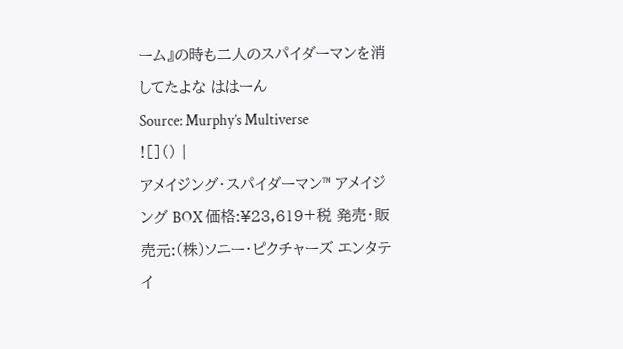ーム』の時も二人のスパイダーマンを消してたよな ははーん
Source: Murphy’s Multiverse
![]() |
アメイジング・スパイダーマン™ アメイジング BOX 価格:¥23,619+税 発売・販売元:(株)ソニー・ピクチャーズ エンタテイ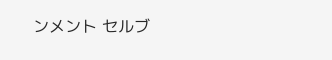ンメント セルブ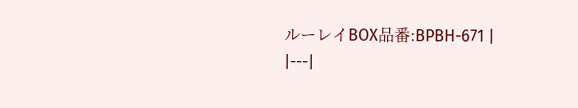ルーレイBOX品番:BPBH-671 |
|---|